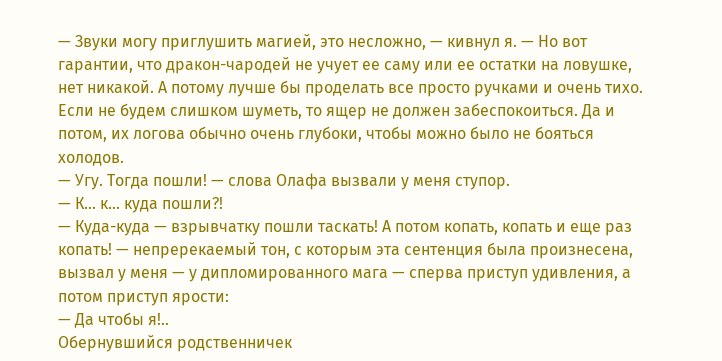— Звуки могу приглушить магией, это несложно, — кивнул я. — Но вот гарантии, что дракон-чародей не учует ее саму или ее остатки на ловушке, нет никакой. А потому лучше бы проделать все просто ручками и очень тихо. Если не будем слишком шуметь, то ящер не должен забеспокоиться. Да и потом, их логова обычно очень глубоки, чтобы можно было не бояться холодов.
— Угу. Тогда пошли! — слова Олафа вызвали у меня ступор.
— К… к… куда пошли?!
— Куда-куда — взрывчатку пошли таскать! А потом копать, копать и еще раз копать! — непререкаемый тон, с которым эта сентенция была произнесена, вызвал у меня — у дипломированного мага — сперва приступ удивления, а потом приступ ярости:
— Да чтобы я!..
Обернувшийся родственничек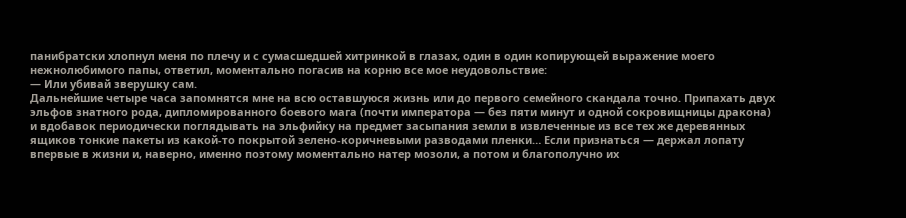панибратски хлопнул меня по плечу и с сумасшедшей хитринкой в глазах, один в один копирующей выражение моего нежнолюбимого папы, ответил, моментально погасив на корню все мое неудовольствие:
— Или убивай зверушку сам.
Дальнейшие четыре часа запомнятся мне на всю оставшуюся жизнь или до первого семейного скандала точно. Припахать двух эльфов знатного рода, дипломированного боевого мага (почти императора — без пяти минут и одной сокровищницы дракона) и вдобавок периодически поглядывать на эльфийку на предмет засыпания земли в извлеченные из все тех же деревянных ящиков тонкие пакеты из какой-то покрытой зелено-коричневыми разводами пленки… Если признаться — держал лопату впервые в жизни и, наверно, именно поэтому моментально натер мозоли, а потом и благополучно их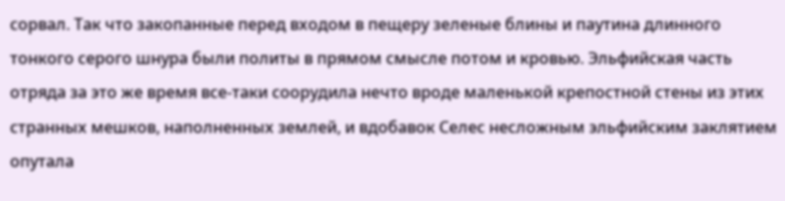сорвал. Так что закопанные перед входом в пещеру зеленые блины и паутина длинного тонкого серого шнура были политы в прямом смысле потом и кровью. Эльфийская часть отряда за это же время все-таки соорудила нечто вроде маленькой крепостной стены из этих странных мешков, наполненных землей, и вдобавок Селес несложным эльфийским заклятием опутала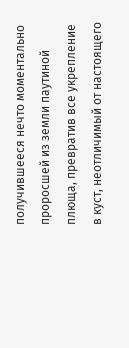получившееся нечто моментально проросшей из земли паутиной плюща, превратив все укрепление в куст, неотличимый от настоящего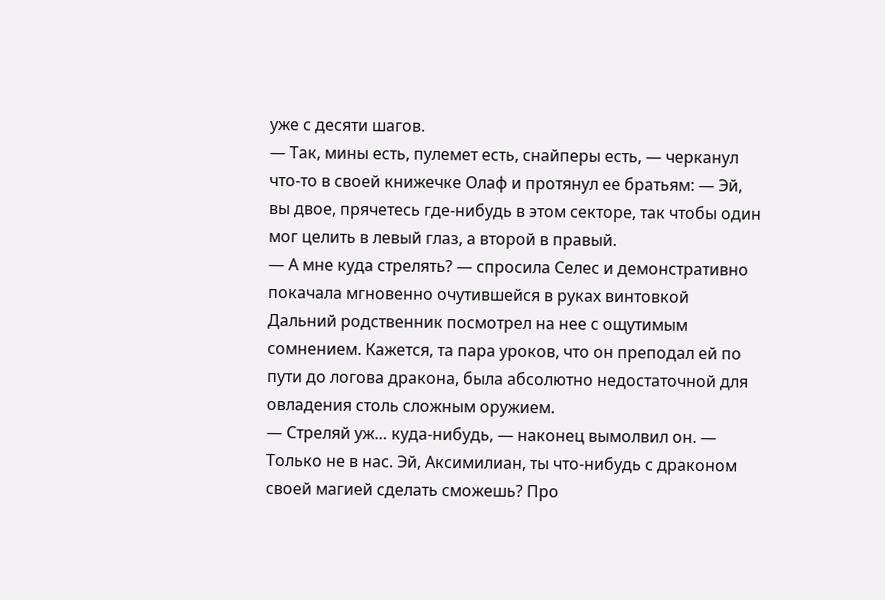уже с десяти шагов.
— Так, мины есть, пулемет есть, снайперы есть, — черканул что-то в своей книжечке Олаф и протянул ее братьям: — Эй, вы двое, прячетесь где-нибудь в этом секторе, так чтобы один мог целить в левый глаз, а второй в правый.
— А мне куда стрелять? — спросила Селес и демонстративно покачала мгновенно очутившейся в руках винтовкой
Дальний родственник посмотрел на нее с ощутимым сомнением. Кажется, та пара уроков, что он преподал ей по пути до логова дракона, была абсолютно недостаточной для овладения столь сложным оружием.
— Стреляй уж… куда-нибудь, — наконец вымолвил он. — Только не в нас. Эй, Аксимилиан, ты что-нибудь с драконом своей магией сделать сможешь? Про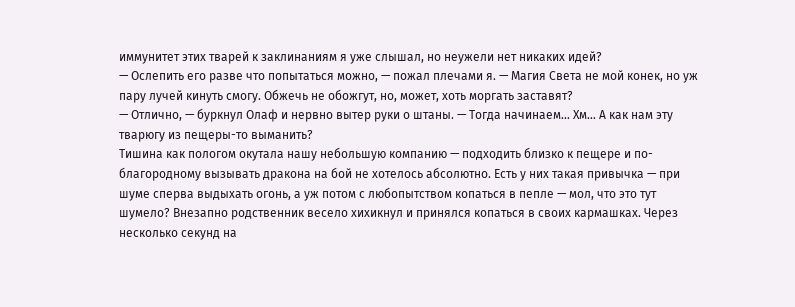иммунитет этих тварей к заклинаниям я уже слышал, но неужели нет никаких идей?
— Ослепить его разве что попытаться можно, — пожал плечами я. — Магия Света не мой конек, но уж пару лучей кинуть смогу. Обжечь не обожгут, но, может, хоть моргать заставят?
— Отлично, — буркнул Олаф и нервно вытер руки о штаны. — Тогда начинаем… Хм… А как нам эту тварюгу из пещеры-то выманить?
Тишина как пологом окутала нашу небольшую компанию — подходить близко к пещере и по-благородному вызывать дракона на бой не хотелось абсолютно. Есть у них такая привычка — при шуме сперва выдыхать огонь, а уж потом с любопытством копаться в пепле — мол, что это тут шумело? Внезапно родственник весело хихикнул и принялся копаться в своих кармашках. Через несколько секунд на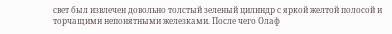свет был извлечен довольно толстый зеленый цилиндр с яркой желтой полосой и торчащими непонятными железками. После чего Олаф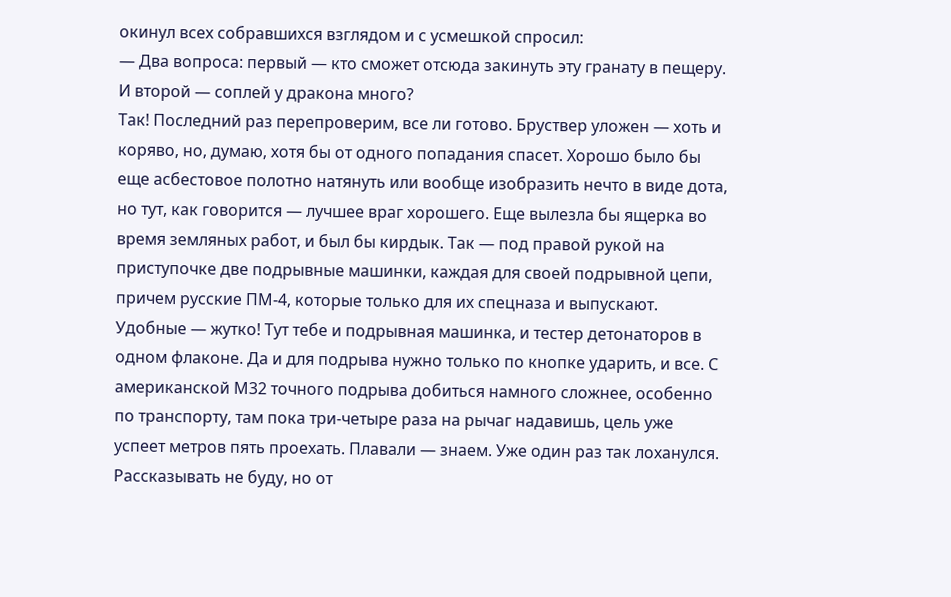окинул всех собравшихся взглядом и с усмешкой спросил:
— Два вопроса: первый — кто сможет отсюда закинуть эту гранату в пещеру. И второй — соплей у дракона много?
Так! Последний раз перепроверим, все ли готово. Бруствер уложен — хоть и коряво, но, думаю, хотя бы от одного попадания спасет. Хорошо было бы еще асбестовое полотно натянуть или вообще изобразить нечто в виде дота, но тут, как говорится — лучшее враг хорошего. Еще вылезла бы ящерка во время земляных работ, и был бы кирдык. Так — под правой рукой на приступочке две подрывные машинки, каждая для своей подрывной цепи, причем русские ПМ-4, которые только для их спецназа и выпускают. Удобные — жутко! Тут тебе и подрывная машинка, и тестер детонаторов в одном флаконе. Да и для подрыва нужно только по кнопке ударить, и все. С американской М32 точного подрыва добиться намного сложнее, особенно по транспорту, там пока три-четыре раза на рычаг надавишь, цель уже успеет метров пять проехать. Плавали — знаем. Уже один раз так лоханулся. Рассказывать не буду, но от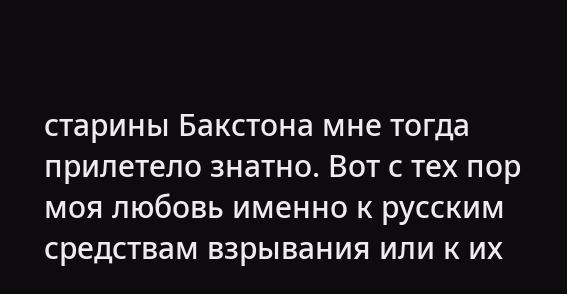старины Бакстона мне тогда прилетело знатно. Вот с тех пор моя любовь именно к русским средствам взрывания или к их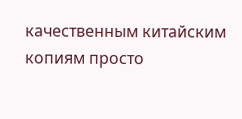качественным китайским копиям просто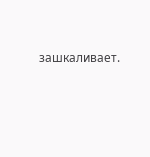зашкаливает.